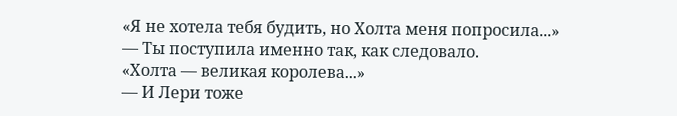«Я не хотела тебя будить, но Холта меня попросила...»
— Ты поступила именно так, как следовало.
«Холта — великая королева...»
— И Лери тоже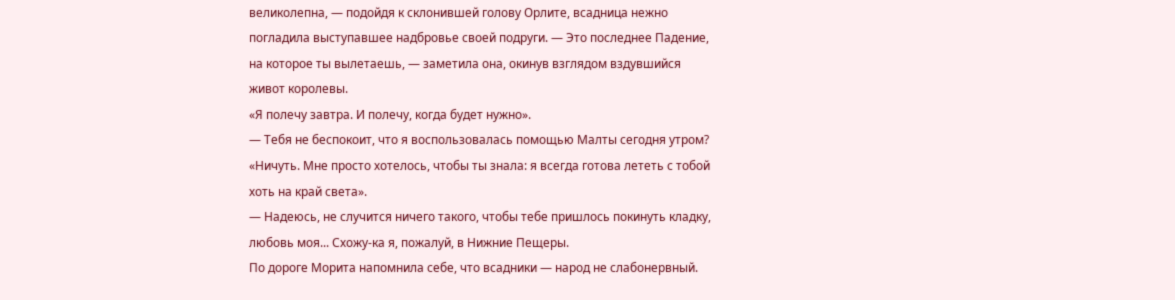великолепна, — подойдя к склонившей голову Орлите, всадница нежно погладила выступавшее надбровье своей подруги. — Это последнее Падение, на которое ты вылетаешь, — заметила она, окинув взглядом вздувшийся живот королевы.
«Я полечу завтра. И полечу, когда будет нужно».
— Тебя не беспокоит, что я воспользовалась помощью Малты сегодня утром?
«Ничуть. Мне просто хотелось, чтобы ты знала: я всегда готова лететь с тобой хоть на край света».
— Надеюсь, не случится ничего такого, чтобы тебе пришлось покинуть кладку, любовь моя... Схожу-ка я, пожалуй, в Нижние Пещеры.
По дороге Морита напомнила себе, что всадники — народ не слабонервный.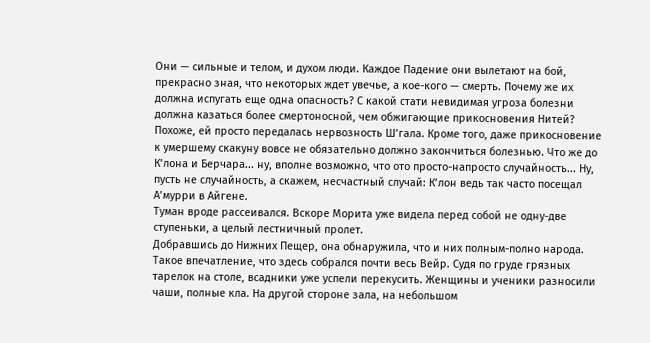Они — сильные и телом, и духом люди. Каждое Падение они вылетают на бой, прекрасно зная, что некоторых ждет увечье, а кое-кого — смерть. Почему же их должна испугать еще одна опасность? С какой стати невидимая угроза болезни должна казаться более смертоносной, чем обжигающие прикосновения Нитей?
Похоже, ей просто передалась нервозность Ш’гала. Кроме того, даже прикосновение к умершему скакуну вовсе не обязательно должно закончиться болезнью. Что же до К’лона и Берчара... ну, вполне возможно, что ото просто-напросто случайность... Ну, пусть не случайность, а скажем, несчастный случай: К’лон ведь так часто посещал А’мурри в Айгене.
Туман вроде рассеивался. Вскоре Морита уже видела перед собой не одну-две ступеньки, а целый лестничный пролет.
Добравшись до Нижних Пещер, она обнаружила, что и них полным-полно народа. Такое впечатление, что здесь собрался почти весь Вейр. Судя по груде грязных тарелок на столе, всадники уже успели перекусить. Женщины и ученики разносили чаши, полные кла. На другой стороне зала, на небольшом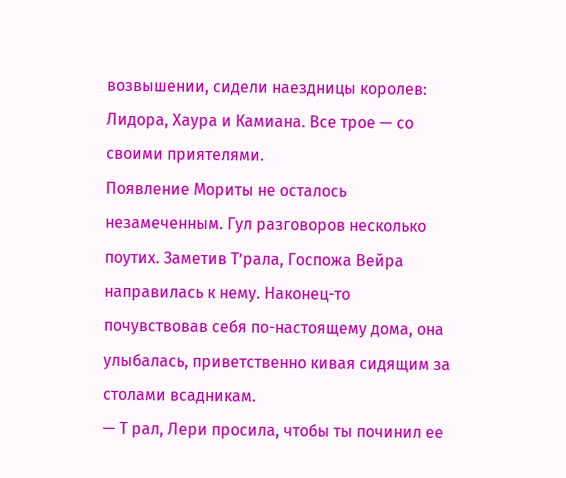возвышении, сидели наездницы королев: Лидора, Хаура и Камиана. Все трое — со своими приятелями.
Появление Мориты не осталось незамеченным. Гул разговоров несколько поутих. Заметив Т’рала, Госпожа Вейра направилась к нему. Наконец-то почувствовав себя по-настоящему дома, она улыбалась, приветственно кивая сидящим за столами всадникам.
— Т рал, Лери просила, чтобы ты починил ее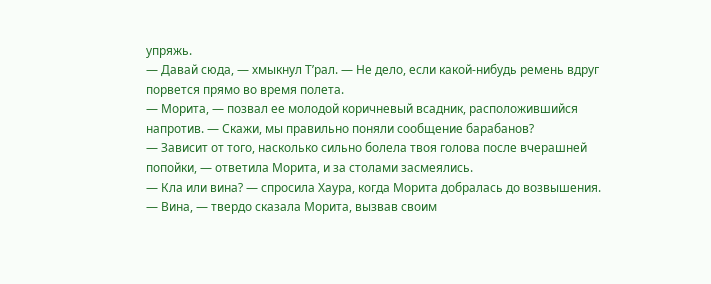упряжь.
— Давай сюда, — хмыкнул Т’рал. — Не дело, если какой-нибудь ремень вдруг порвется прямо во время полета.
— Морита, — позвал ее молодой коричневый всадник, расположившийся напротив. — Скажи, мы правильно поняли сообщение барабанов?
— Зависит от того, насколько сильно болела твоя голова после вчерашней попойки, — ответила Морита, и за столами засмеялись.
— Кла или вина? — спросила Хаура, когда Морита добралась до возвышения.
— Вина, — твердо сказала Морита, вызвав своим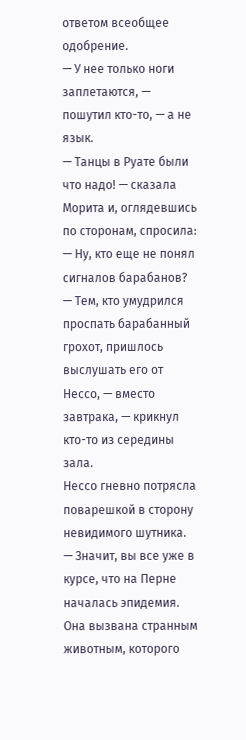ответом всеобщее одобрение.
— У нее только ноги заплетаются, — пошутил кто-то, — а не язык.
— Танцы в Руате были что надо! — сказала Морита и, оглядевшись по сторонам, спросила: — Ну, кто еще не понял сигналов барабанов?
— Тем, кто умудрился проспать барабанный грохот, пришлось выслушать его от Нессо, — вместо завтрака, — крикнул кто-то из середины зала.
Нессо гневно потрясла поварешкой в сторону невидимого шутника.
— Значит, вы все уже в курсе, что на Перне началась эпидемия. Она вызвана странным животным, которого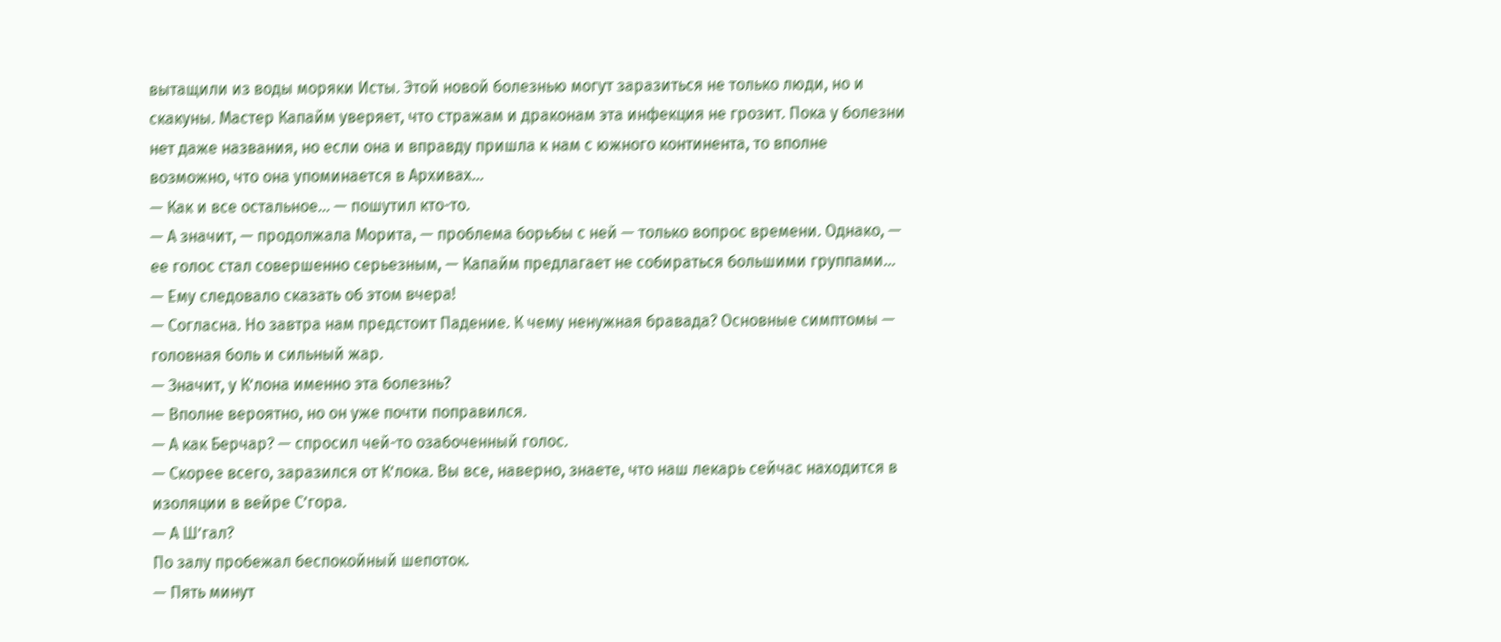вытащили из воды моряки Исты. Этой новой болезнью могут заразиться не только люди, но и скакуны. Мастер Капайм уверяет, что стражам и драконам эта инфекция не грозит. Пока у болезни нет даже названия, но если она и вправду пришла к нам с южного континента, то вполне возможно, что она упоминается в Архивах...
— Как и все остальное... — пошутил кто-то.
— А значит, — продолжала Морита, — проблема борьбы с ней — только вопрос времени. Однако, — ее голос стал совершенно серьезным, — Капайм предлагает не собираться большими группами...
— Ему следовало сказать об этом вчера!
— Согласна. Но завтра нам предстоит Падение. К чему ненужная бравада? Основные симптомы — головная боль и сильный жар.
— Значит, у К’лона именно эта болезнь?
— Вполне вероятно, но он уже почти поправился.
— А как Берчар? — спросил чей-то озабоченный голос.
— Скорее всего, заразился от К’лока. Вы все, наверно, знаете, что наш лекарь сейчас находится в изоляции в вейре С’гора.
— А Ш’гал?
По залу пробежал беспокойный шепоток.
— Пять минут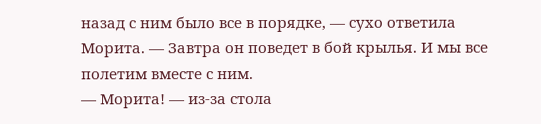назад с ним было все в порядке, — сухо ответила Морита. — Завтра он поведет в бой крылья. И мы все полетим вместе с ним.
— Морита! — из-за стола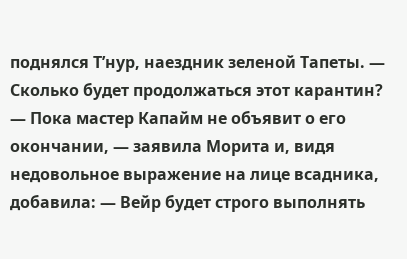поднялся Т’нур, наездник зеленой Тапеты. — Сколько будет продолжаться этот карантин?
— Пока мастер Капайм не объявит о его окончании, — заявила Морита и, видя недовольное выражение на лице всадника, добавила: — Вейр будет строго выполнять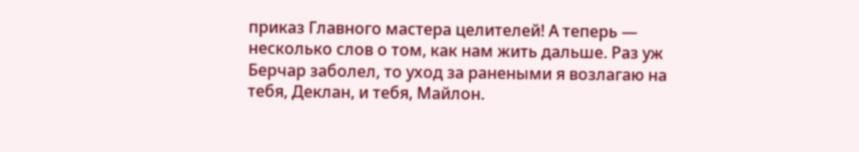приказ Главного мастера целителей! А теперь — несколько слов о том, как нам жить дальше. Раз уж Берчар заболел, то уход за ранеными я возлагаю на тебя, Деклан, и тебя, Майлон.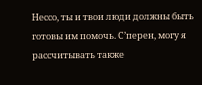Нессо, ты и твои люди должны быть готовы им помочь. С’перен, могу я рассчитывать также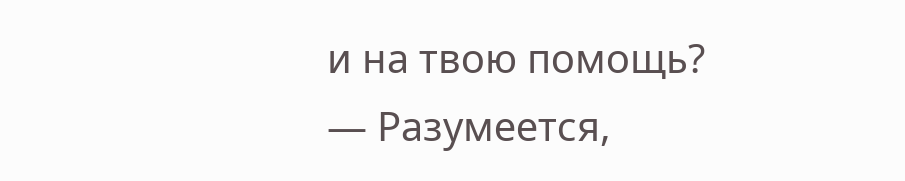и на твою помощь?
— Разумеется,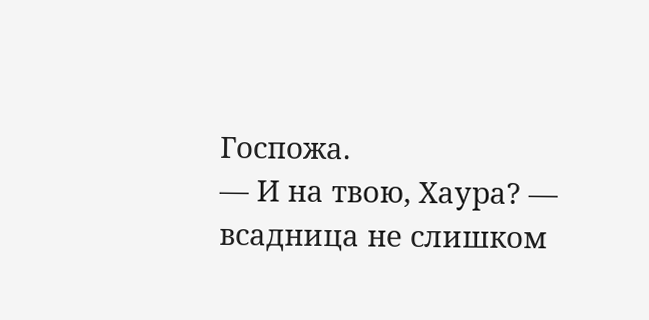Госпожа.
— И на твою, Хаура? — всадница не слишком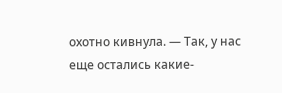охотно кивнула. — Так, у нас еще остались какие-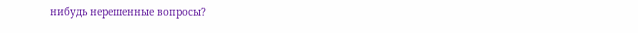нибудь нерешенные вопросы?